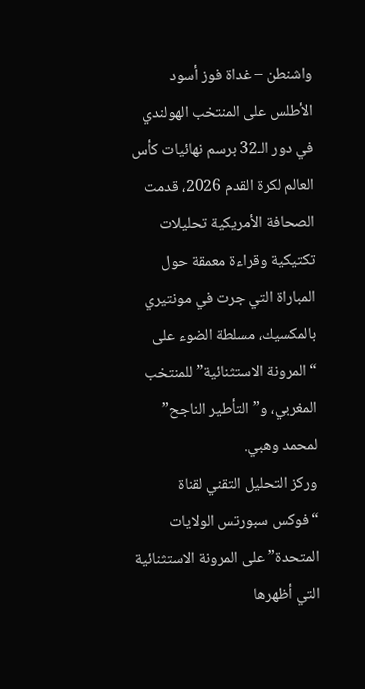واشنطن – غداة فوز أسود الأطلس على المنتخب الهولندي في دور الـ32 برسم نهائيات كأس العالم لكرة القدم 2026، قدمت الصحافة الأمريكية تحليلات تكتيكية وقراءة معمقة حول المباراة التي جرت في مونتيري بالمكسيك، مسلطة الضوء على “المرونة الاستثنائية” للمنتخب المغربي، و”التأطير الناجح” لمحمد وهبي.
وركز التحليل التقني لقناة “فوكس سبورتس الولايات المتحدة” على المرونة الاستثنائية التي أظهرها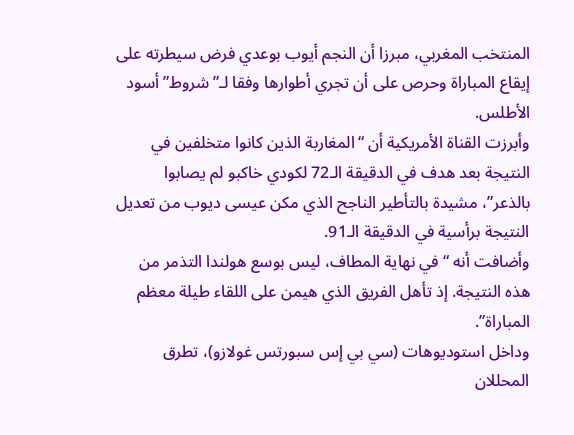المنتخب المغربي، مبرزا أن النجم أيوب بوعدي فرض سيطرته على إيقاع المباراة وحرص على أن تجري أطوارها وفقا لـ”شروط” أسود الأطلس.
وأبرزت القناة الأمريكية أن “المغاربة الذين كانوا متخلفين في النتيجة بعد هدف في الدقيقة الـ72 لكودي خاكبو لم يصابوا بالذعر”، مشيدة بالتأطير الناجح الذي مكن عيسى ديوب من تعديل النتيجة برأسية في الدقيقة الـ91.
وأضافت أنه “في نهاية المطاف، ليس بوسع هولندا التذمر من هذه النتيجة. إذ تأهل الفريق الذي هيمن على اللقاء طيلة معظم المباراة”.
وداخل استوديوهات (سي بي إس سبورتس غولازو)، تطرق المحللان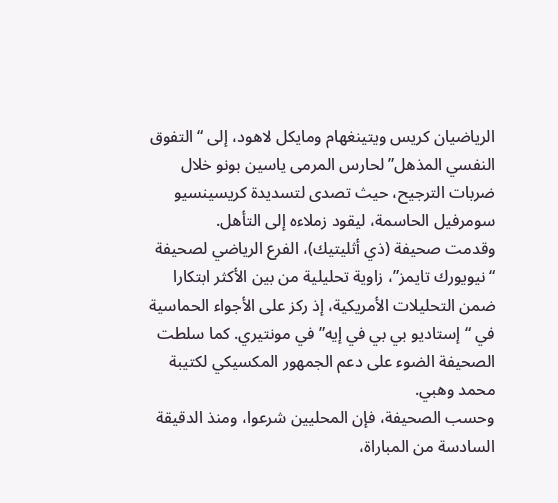الرياضيان كريس ويتينغهام ومايكل لاهود، إلى “التفوق النفسي المذهل” لحارس المرمى ياسين بونو خلال ضربات الترجيح، حيث تصدى لتسديدة كريسينسيو سومرفيل الحاسمة، ليقود زملاءه إلى التأهل.
وقدمت صحيفة (ذي أثليتيك)، الفرع الرياضي لصحيفة “نيويورك تايمز”، زاوية تحليلية من بين الأكثر ابتكارا ضمن التحليلات الأمريكية، إذ ركز على الأجواء الحماسية في “إستاديو بي بي في إيه” في مونتيري. كما سلطت الصحيفة الضوء على دعم الجمهور المكسيكي لكتيبة محمد وهبي.
وحسب الصحيفة، فإن المحليين شرعوا، ومنذ الدقيقة السادسة من المباراة،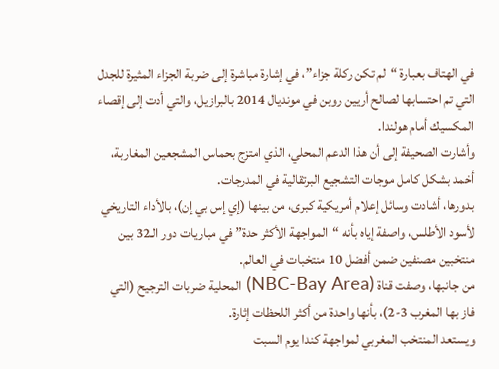في الهتاف بعبارة “لم تكن ركلة جزاء”، في إشارة مباشرة إلى ضربة الجزاء المثيرة للجدل التي تم احتسابها لصالح أريين روبن في مونديال 2014 بالبرازيل، والتي أدت إلى إقصاء المكسيك أمام هولندا.
وأشارت الصحيفة إلى أن هذا الدعم المحلي، الذي امتزج بحماس المشجعين المغاربة، أخمد بشكل كامل موجات التشجيع البرتقالية في المدرجات.
بدورها، أشادت وسائل إعلام أمريكية كبرى، من بينها (إي إس بي إن)، بالأداء التاريخي لأسود الأطلس، واصفة إياه بأنه “المواجهة الأكثر حدة” في مباريات دور الـ32 بين منتخبين مصنفين ضمن أفضل 10 منتخبات في العالم.
من جانبها، وصفت قناة (NBC-Bay Area) المحلية ضربات الترجيح (التي فاز بها المغرب 3-2)، بأنها واحدة من أكثر اللحظات إثارة.
ويستعد المنتخب المغربي لمواجهة كندا يوم السبت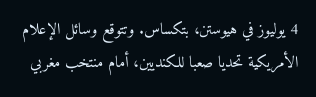4 يوليوز في هيوستن، بتكساس. وتتوقع وسائل الإعلام الأمريكية تحديا صعبا للكنديين، أمام منتخب مغربي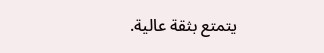يتمتع بثقة عالية.